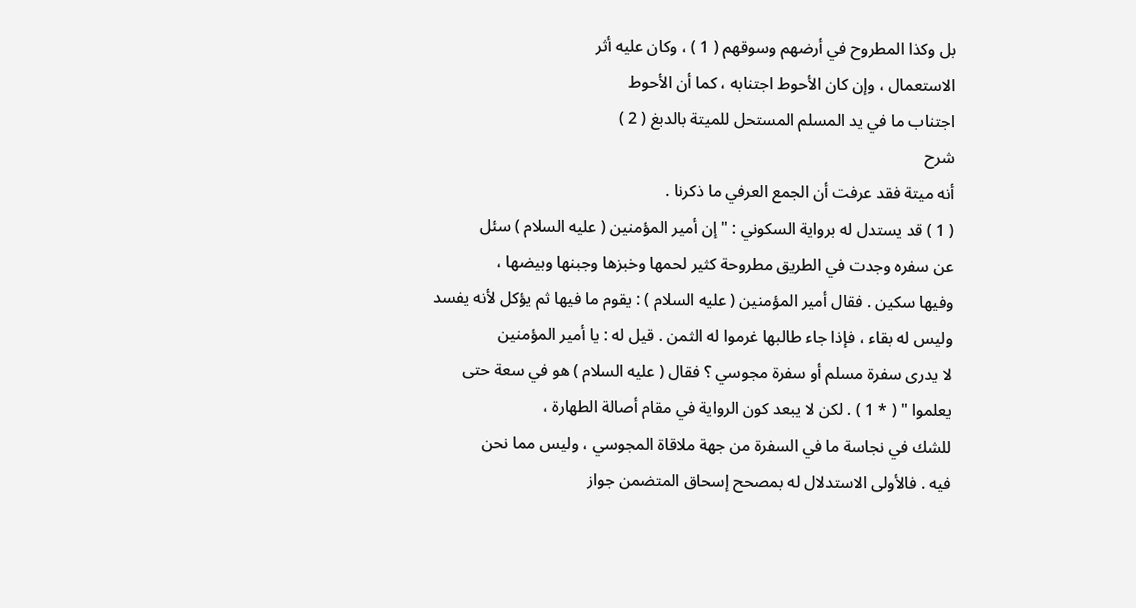بل وكذا المطروح في أرضهم وسوقهم ( 1 ) ، وكان عليه أثر
الاستعمال ، وإن كان الأحوط اجتنابه ، كما أن الأحوط
اجتناب ما في يد المسلم المستحل للميتة بالدبغ ( 2 )
شرح
أنه ميتة فقد عرفت أن الجمع العرفي ما ذكرنا .
( 1 ) قد يستدل له برواية السكوني : " إن أمير المؤمنين ( عليه السلام ) سئل
عن سفره وجدت في الطريق مطروحة كثير لحمها وخبزها وجبنها وبيضها ،
وفيها سكين . فقال أمير المؤمنين ( عليه السلام ) : يقوم ما فيها ثم يؤكل لأنه يفسد
وليس له بقاء ، فإذا جاء طالبها غرموا له الثمن . قيل له : يا أمير المؤمنين
لا يدرى سفرة مسلم أو سفرة مجوسي ؟ فقال ( عليه السلام ) هو في سعة حتى
يعلموا " ( * 1 ) . لكن لا يبعد كون الرواية في مقام أصالة الطهارة ،
للشك في نجاسة ما في السفرة من جهة ملاقاة المجوسي ، وليس مما نحن
فيه . فالأولى الاستدلال له بمصحح إسحاق المتضمن جواز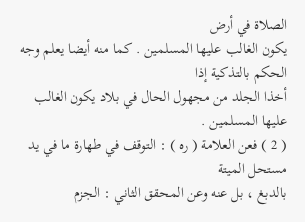الصلاة في أرض
يكون الغالب عليها المسلمين . كما منه أيضا يعلم وجه الحكم بالتذكية إذا
أخذا الجلد من مجهول الحال في بلاد يكون الغالب عليها المسلمين .
( 2 ) فعن العلامة ( ره ) : التوقف في طهارة ما في يد مستحل الميتة
بالدبغ ، بل عنه وعن المحقق الثاني : الجزم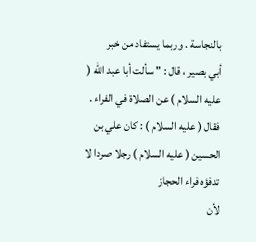بالنجاسة . وربما يستفاد من خبر
أبي بصير ، قال : " سألت أبا عبد الله ( عليه السلام ) عن الصلاة في الفراء .
فقال ( عليه السلام ) : كان علي بن الحسين ( عليه السلام ) رجلا صردا لا تدفؤه فراء الحجاز
لأن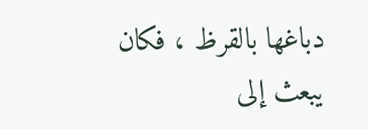دباغها بالقرظ ، فكان يبعث إلى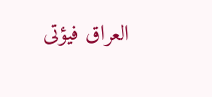العراق فيؤتى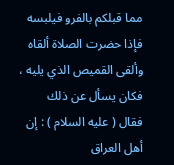مما قبلكم بالفرو فيلبسه
فإذا حضرت الصلاة ألقاه وألقى القميص الذي يليه ، فكان يسأل عن ذلك
فقال ( عليه السلام ) : إن أهل العراق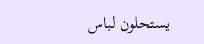يستحلون لباس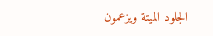الجلود الميتة ويزعمون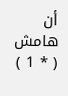أن
هامش
( * 1 )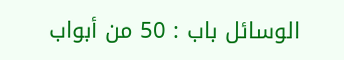الوسائل باب : 50 من أبواب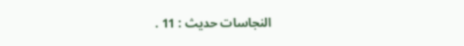النجاسات حديث : 11 .